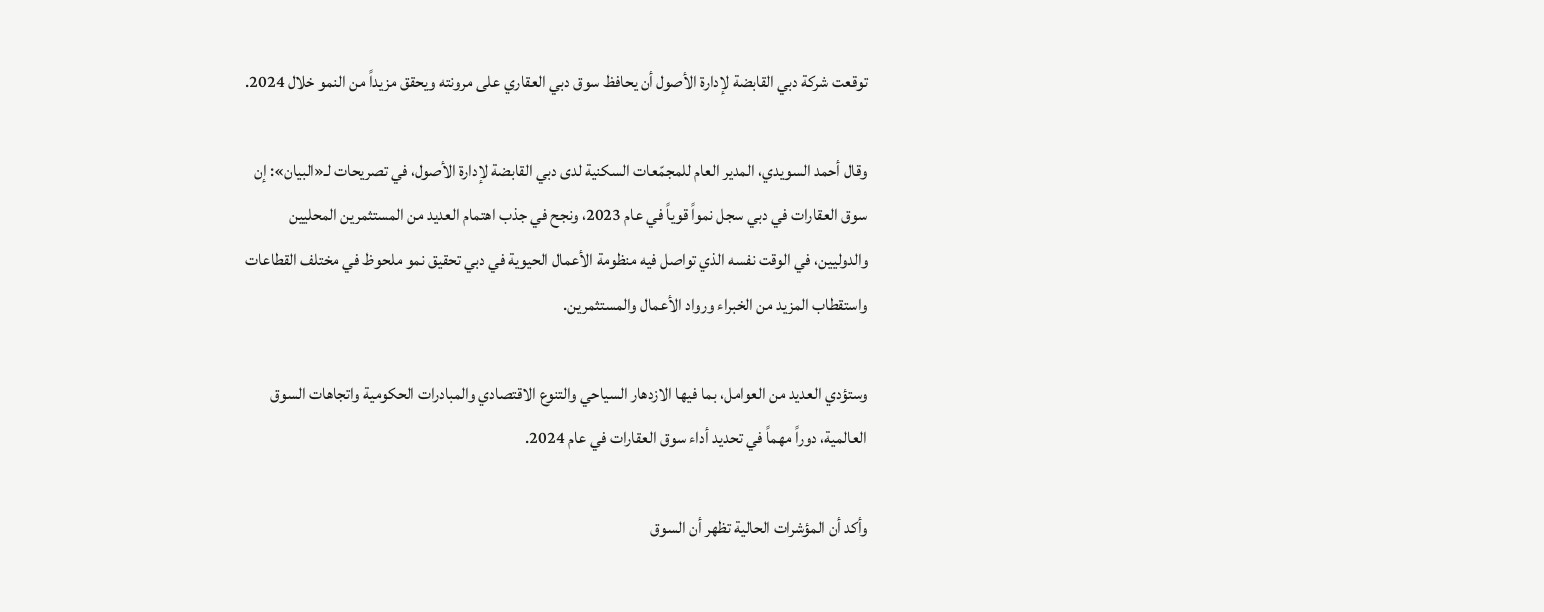توقعت شركة دبي القابضة لإدارة الأصول أن يحافظ سوق دبي العقاري على مرونته ويحقق مزيداً من النمو خلال 2024.

وقال أحمد السويدي، المدير العام للمجمّعات السكنية لدى دبي القابضة لإدارة الأصول، في تصريحات لـ«البيان»: إن سوق العقارات في دبي سجل نمواً قوياً في عام 2023، ونجح في جذب اهتمام العديد من المستثمرين المحليين والدوليين، في الوقت نفسه الذي تواصل فيه منظومة الأعمال الحيوية في دبي تحقيق نمو ملحوظ في مختلف القطاعات واستقطاب المزيد من الخبراء ورواد الأعمال والمستثمرين.

وستؤدي العديد من العوامل، بما فيها الازدهار السياحي والتنوع الاقتصادي والمبادرات الحكومية واتجاهات السوق العالمية، دوراً مهماً في تحديد أداء سوق العقارات في عام 2024.

وأكد أن المؤشرات الحالية تظهر أن السوق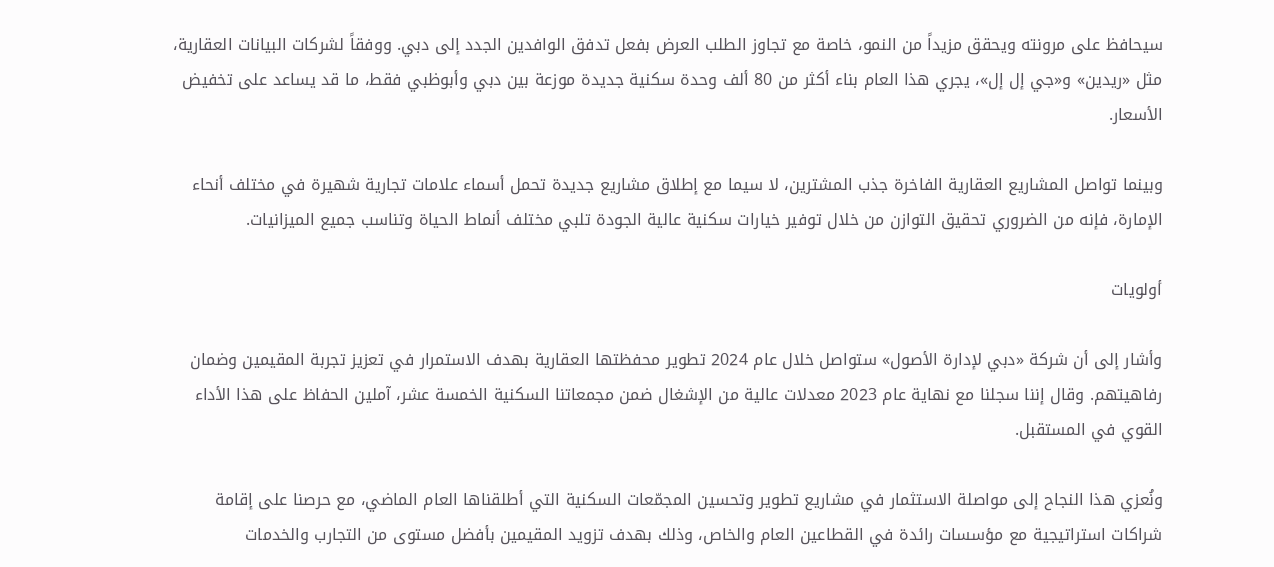سيحافظ على مرونته ويحقق مزيداً من النمو، خاصة مع تجاوز الطلب العرض بفعل تدفق الوافدين الجدد إلى دبي. ووفقاً لشركات البيانات العقارية، مثل «ريدين» و«جي إل إل»، يجري هذا العام بناء أكثر من 80 ألف وحدة سكنية جديدة موزعة بين دبي وأبوظبي فقط، ما قد يساعد على تخفيض الأسعار.

وبينما تواصل المشاريع العقارية الفاخرة جذب المشترين، لا سيما مع إطلاق مشاريع جديدة تحمل أسماء علامات تجارية شهيرة في مختلف أنحاء الإمارة، فإنه من الضروري تحقيق التوازن من خلال توفير خيارات سكنية عالية الجودة تلبي مختلف أنماط الحياة وتناسب جميع الميزانيات.

أولويات

وأشار إلى أن شركة «دبي لإدارة الأصول» ستواصل خلال عام 2024 تطوير محفظتها العقارية بهدف الاستمرار في تعزيز تجربة المقيمين وضمان رفاهيتهم. وقال إننا سجلنا مع نهاية عام 2023 معدلات عالية من الإشغال ضمن مجمعاتنا السكنية الخمسة عشر، آملين الحفاظ على هذا الأداء القوي في المستقبل.

ونُعزي هذا النجاح إلى مواصلة الاستثمار في مشاريع تطوير وتحسين المجمّعات السكنية التي أطلقناها العام الماضي، مع حرصنا على إقامة شراكات استراتيجية مع مؤسسات رائدة في القطاعين العام والخاص، وذلك بهدف تزويد المقيمين بأفضل مستوى من التجارب والخدمات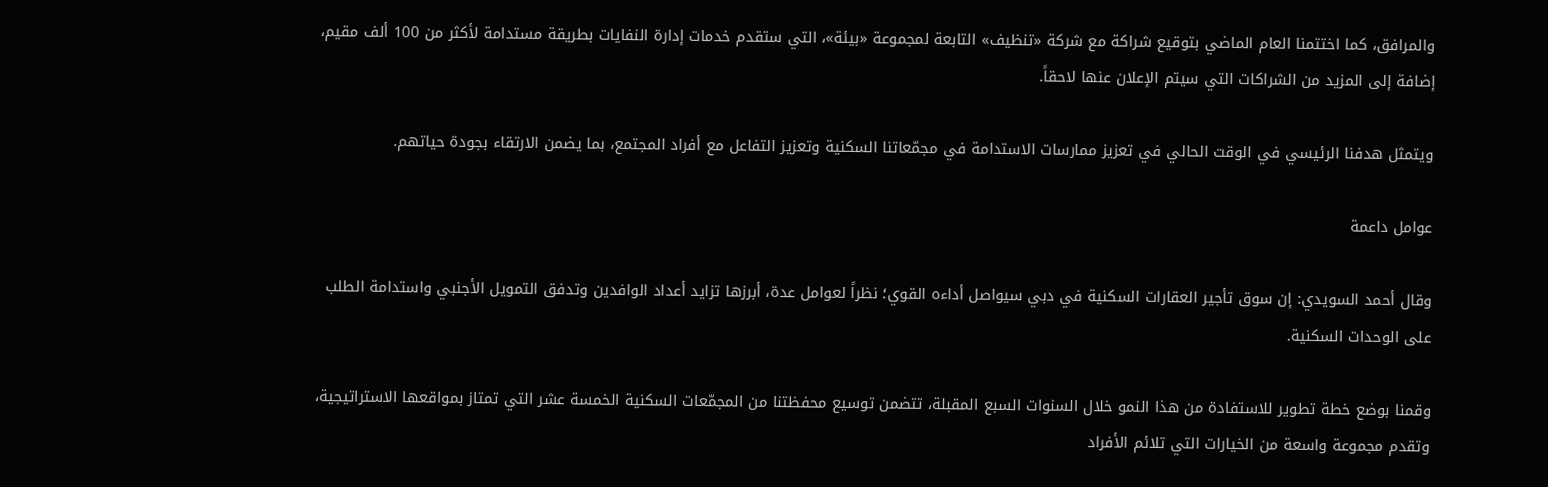والمرافق، كما اختتمنا العام الماضي بتوقيع شراكة مع شركة «تنظيف» التابعة لمجموعة «بيئة»، التي ستقدم خدمات إدارة النفايات بطريقة مستدامة لأكثر من 100 ألف مقيم، إضافة إلى المزيد من الشراكات التي سيتم الإعلان عنها لاحقاً.

ويتمثل هدفنا الرئيسي في الوقت الحالي في تعزيز ممارسات الاستدامة في مجمّعاتنا السكنية وتعزيز التفاعل مع أفراد المجتمع، بما يضمن الارتقاء بجودة حياتهم.

عوامل داعمة

وقال أحمد السويدي: إن سوق تأجير العقارات السكنية في دبي سيواصل أداءه القوي؛ نظراً لعوامل عدة، أبرزها تزايد أعداد الوافدين وتدفق التمويل الأجنبي واستدامة الطلب على الوحدات السكنية.

وقمنا بوضع خطة تطوير للاستفادة من هذا النمو خلال السنوات السبع المقبلة، تتضمن توسيع محفظتنا من المجمّعات السكنية الخمسة عشر التي تمتاز بمواقعها الاستراتيجية، وتقدم مجموعة واسعة من الخيارات التي تلائم الأفراد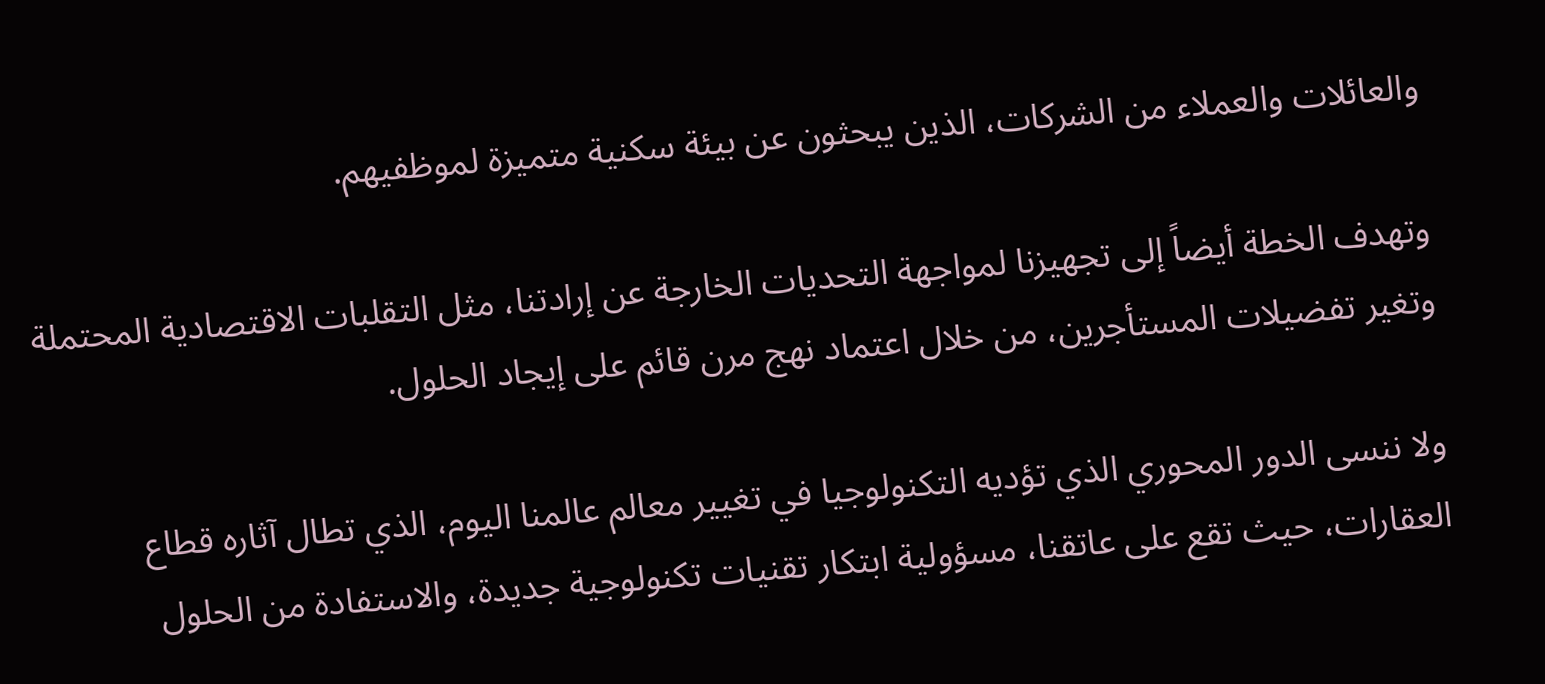والعائلات والعملاء من الشركات، الذين يبحثون عن بيئة سكنية متميزة لموظفيهم.

وتهدف الخطة أيضاً إلى تجهيزنا لمواجهة التحديات الخارجة عن إرادتنا، مثل التقلبات الاقتصادية المحتملة وتغير تفضيلات المستأجرين، من خلال اعتماد نهج مرن قائم على إيجاد الحلول.

ولا ننسى الدور المحوري الذي تؤديه التكنولوجيا في تغيير معالم عالمنا اليوم، الذي تطال آثاره قطاع العقارات، حيث تقع على عاتقنا، مسؤولية ابتكار تقنيات تكنولوجية جديدة، والاستفادة من الحلول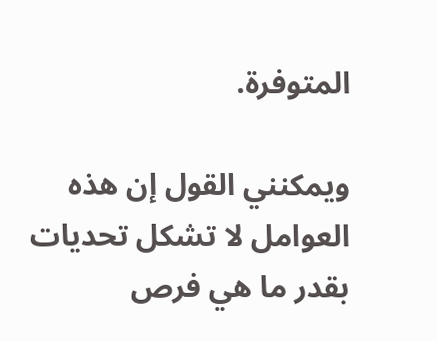المتوفرة.

ويمكنني القول إن هذه العوامل لا تشكل تحديات بقدر ما هي فرص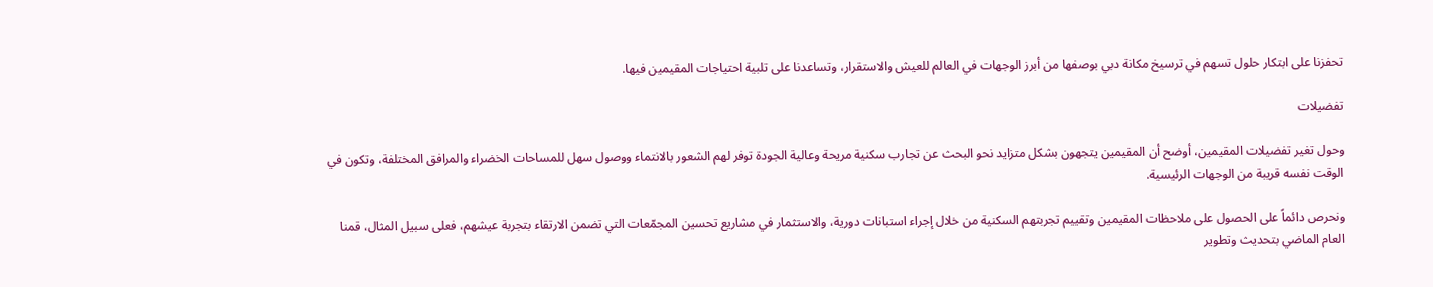تحفزنا على ابتكار حلول تسهم في ترسيخ مكانة دبي بوصفها من أبرز الوجهات في العالم للعيش والاستقرار، وتساعدنا على تلبية احتياجات المقيمين فيها.

تفضيلات

وحول تغير تفضيلات المقيمين، أوضح أن المقيمين يتجهون بشكل متزايد نحو البحث عن تجارب سكنية مريحة وعالية الجودة توفر لهم الشعور بالانتماء ووصول سهل للمساحات الخضراء والمرافق المختلفة، وتكون في الوقت نفسه قريبة من الوجهات الرئيسية.

ونحرص دائماً على الحصول على ملاحظات المقيمين وتقييم تجربتهم السكنية من خلال إجراء استبانات دورية، والاستثمار في مشاريع تحسين المجمّعات التي تضمن الارتقاء بتجربة عيشهم، فعلى سبيل المثال، قمنا العام الماضي بتحديث وتطوير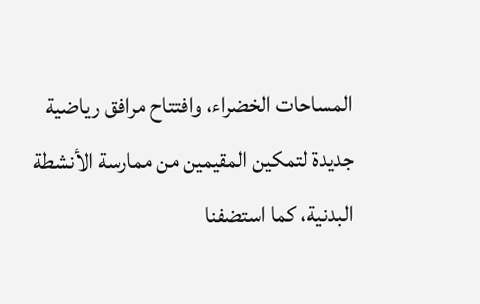المساحات الخضراء، وافتتاح مرافق رياضية جديدة لتمكين المقيمين من ممارسة الأنشطة البدنية، كما استضفنا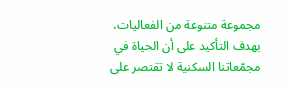مجموعة متنوعة من الفعاليات، بهدف التأكيد على أن الحياة في مجمّعاتنا السكنية لا تقتصر على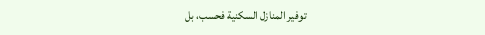توفير المنازل السكنية فحسب، بل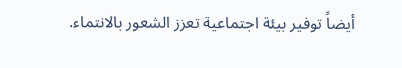أيضاً توفير بيئة اجتماعية تعزز الشعور بالانتماء.